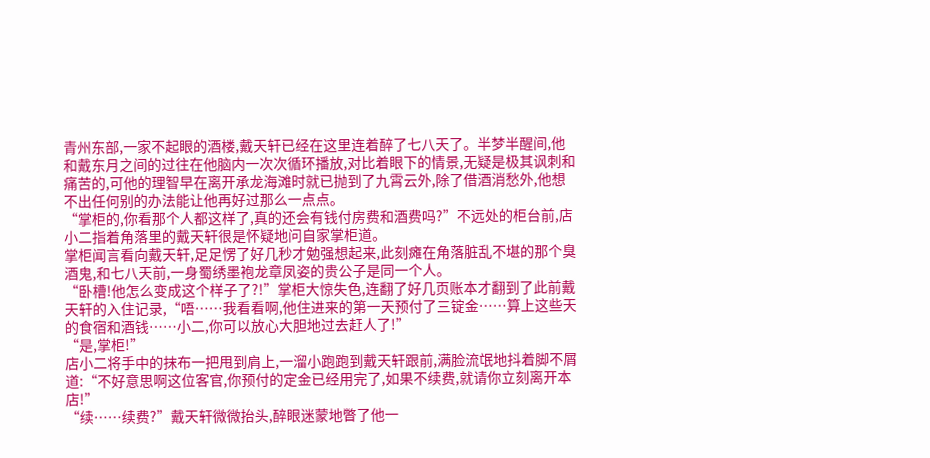青州东部,一家不起眼的酒楼,戴天轩已经在这里连着醉了七八天了。半梦半醒间,他和戴东月之间的过往在他脑内一次次循环播放,对比着眼下的情景,无疑是极其讽刺和痛苦的,可他的理智早在离开承龙海滩时就已抛到了九霄云外,除了借酒消愁外,他想不出任何别的办法能让他再好过那么一点点。
“掌柜的,你看那个人都这样了,真的还会有钱付房费和酒费吗?”不远处的柜台前,店小二指着角落里的戴天轩很是怀疑地问自家掌柜道。
掌柜闻言看向戴天轩,足足愣了好几秒才勉强想起来,此刻瘫在角落脏乱不堪的那个臭酒鬼,和七八天前,一身蜀绣墨袍龙章凤姿的贵公子是同一个人。
“卧槽!他怎么变成这个样子了?!”掌柜大惊失色,连翻了好几页账本才翻到了此前戴天轩的入住记录,“唔……我看看啊,他住进来的第一天预付了三锭金……算上这些天的食宿和酒钱……小二,你可以放心大胆地过去赶人了!”
“是,掌柜!”
店小二将手中的抹布一把甩到肩上,一溜小跑跑到戴天轩跟前,满脸流氓地抖着脚不屑道:“不好意思啊这位客官,你预付的定金已经用完了,如果不续费,就请你立刻离开本店!”
“续……续费?”戴天轩微微抬头,醉眼迷蒙地瞥了他一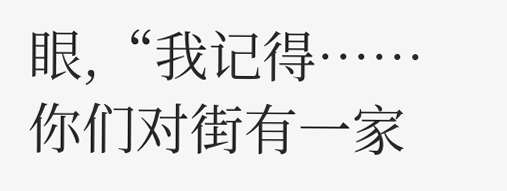眼,“我记得……你们对街有一家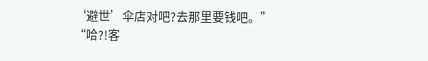‘避世’伞店对吧?去那里要钱吧。”
“哈?!客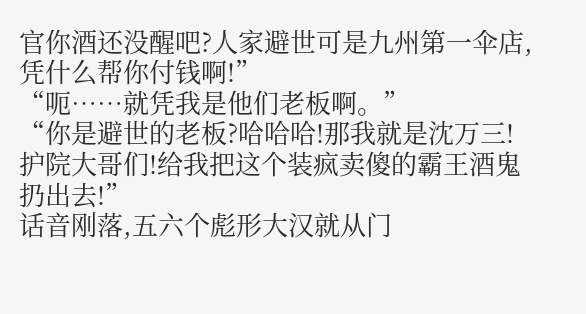官你酒还没醒吧?人家避世可是九州第一伞店,凭什么帮你付钱啊!”
“呃……就凭我是他们老板啊。”
“你是避世的老板?哈哈哈!那我就是沈万三!护院大哥们!给我把这个装疯卖傻的霸王酒鬼扔出去!”
话音刚落,五六个彪形大汉就从门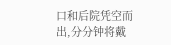口和后院凭空而出,分分钟将戴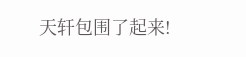天轩包围了起来!